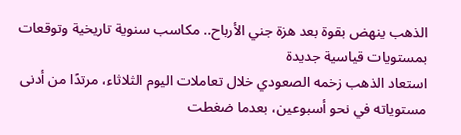الذهب ينهض بقوة بعد هزة جني الأرباح.. مكاسب سنوية تاريخية وتوقعات بمستويات قياسية جديدة
استعاد الذهب زخمه الصعودي خلال تعاملات اليوم الثلاثاء، مرتدًا من أدنى مستوياته في نحو أسبوعين، بعدما ضغطت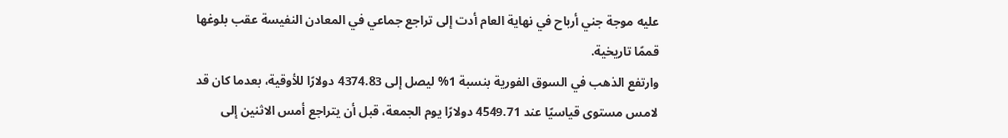عليه موجة جني أرباح في نهاية العام أدت إلى تراجع جماعي في المعادن النفيسة عقب بلوغها قممًا تاريخية.
وارتفع الذهب في السوق الفورية بنسبة 1% ليصل إلى 4374.83 دولارًا للأوقية، بعدما كان قد لامس مستوى قياسيًا عند 4549.71 دولارًا يوم الجمعة، قبل أن يتراجع أمس الاثنين إلى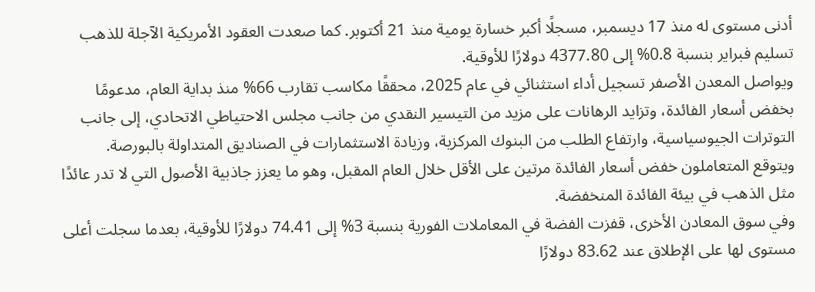أدنى مستوى له منذ 17 ديسمبر، مسجلًا أكبر خسارة يومية منذ 21 أكتوبر. كما صعدت العقود الأمريكية الآجلة للذهب تسليم فبراير بنسبة 0.8% إلى 4377.80 دولارًا للأوقية.
ويواصل المعدن الأصفر تسجيل أداء استثنائي في عام 2025، محققًا مكاسب تقارب 66% منذ بداية العام، مدعومًا بخفض أسعار الفائدة، وتزايد الرهانات على مزيد من التيسير النقدي من جانب مجلس الاحتياطي الاتحادي، إلى جانب التوترات الجيوسياسية، وارتفاع الطلب من البنوك المركزية، وزيادة الاستثمارات في الصناديق المتداولة بالبورصة.
ويتوقع المتعاملون خفض أسعار الفائدة مرتين على الأقل خلال العام المقبل، وهو ما يعزز جاذبية الأصول التي لا تدر عائدًا مثل الذهب في بيئة الفائدة المنخفضة.
وفي سوق المعادن الأخرى، قفزت الفضة في المعاملات الفورية بنسبة 3% إلى 74.41 دولارًا للأوقية، بعدما سجلت أعلى مستوى لها على الإطلاق عند 83.62 دولارًا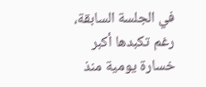في الجلسة السابقة، رغم تكبدها أكبر خسارة يومية منذ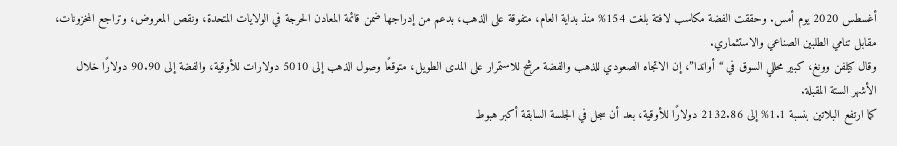أغسطس 2020 يوم أمس. وحققت الفضة مكاسب لافتة بلغت 154% منذ بداية العام، متفوقة على الذهب، بدعم من إدراجها ضمن قائمة المعادن الحرجة في الولايات المتحدة، ونقص المعروض، وتراجع المخزونات، مقابل تنامي الطلبين الصناعي والاستثماري.
وقال كيلفن وونغ، كبير محللي السوق في “أواندا”، إن الاتجاه الصعودي للذهب والفضة مرشح للاستمرار على المدى الطويل، متوقعًا وصول الذهب إلى 5010 دولارات للأوقية، والفضة إلى 90.90 دولارًا خلال الأشهر الستة المقبلة.
كما ارتفع البلاتين بنسبة 1.1% إلى 2132.86 دولارًا للأوقية، بعد أن سجل في الجلسة السابقة أكبر هبوط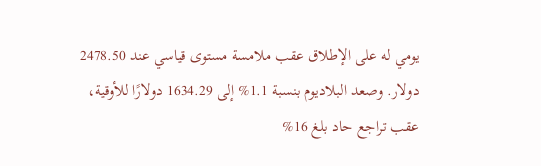يومي له على الإطلاق عقب ملامسة مستوى قياسي عند 2478.50 دولار. وصعد البلاديوم بنسبة 1.1% إلى 1634.29 دولارًا للأوقية، عقب تراجع حاد بلغ 16%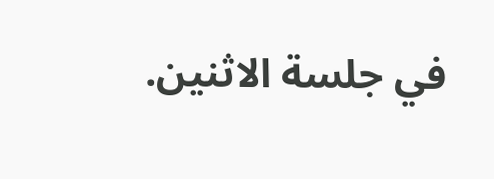في جلسة الاثنين.